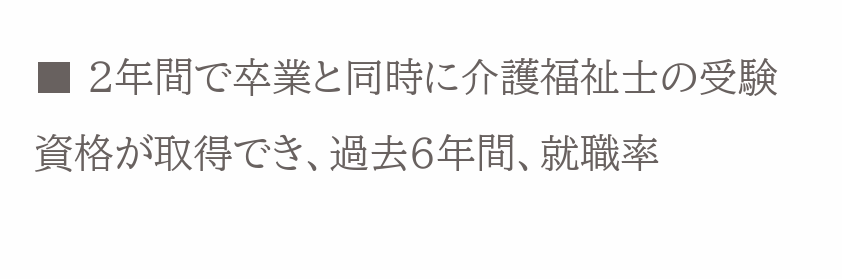■ 2年間で卒業と同時に介護福祉士の受験資格が取得でき、過去6年間、就職率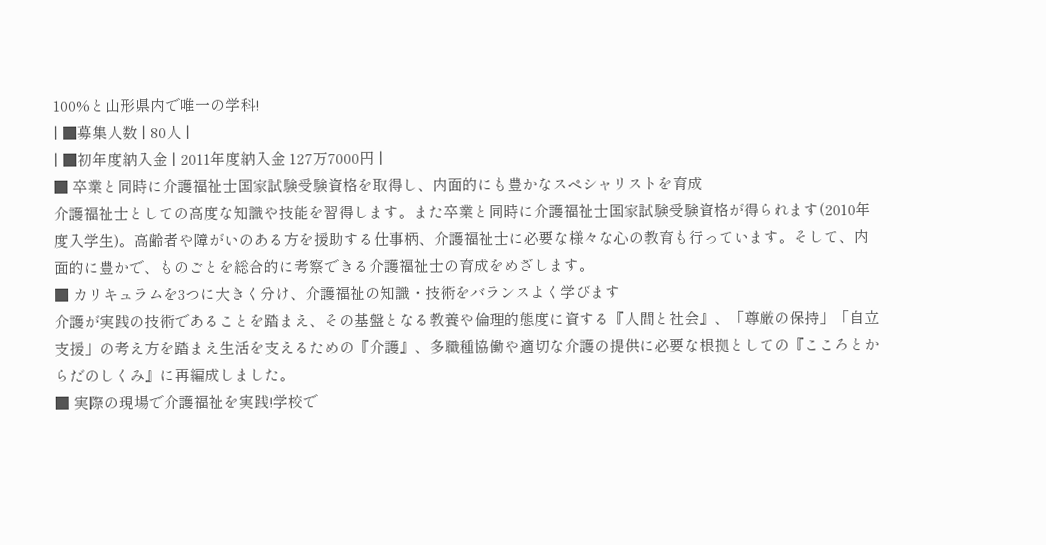100%と山形県内で唯一の学科!
| ■募集人数 | 80人 |
| ■初年度納入金 | 2011年度納入金 127万7000円 |
■ 卒業と同時に介護福祉士国家試験受験資格を取得し、内面的にも豊かなスペシャリストを育成
介護福祉士としての高度な知識や技能を習得します。また卒業と同時に介護福祉士国家試験受験資格が得られます(2010年度入学生)。高齢者や障がいのある方を援助する仕事柄、介護福祉士に必要な様々な心の教育も行っています。そして、内面的に豊かで、ものごとを総合的に考察できる介護福祉士の育成をめざします。
■ カリキュラムを3つに大きく分け、介護福祉の知識・技術をバランスよく学びます
介護が実践の技術であることを踏まえ、その基盤となる教養や倫理的態度に資する『人間と社会』、「尊厳の保持」「自立支援」の考え方を踏まえ生活を支えるための『介護』、多職種協働や適切な介護の提供に必要な根拠としての『こころとからだのしくみ』に再編成しました。
■ 実際の現場で介護福祉を実践!学校で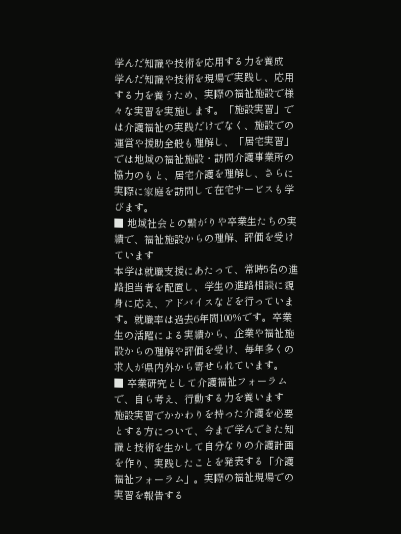学んだ知識や技術を応用する力を養成
学んだ知識や技術を現場で実践し、応用する力を養うため、実際の福祉施設で様々な実習を実施します。「施設実習」では介護福祉の実践だけでなく、施設での運営や援助全般も理解し、「居宅実習」では地域の福祉施設・訪問介護事業所の協力のもと、居宅介護を理解し、さらに実際に家庭を訪問して在宅サービスも学びます。
■ 地域社会との繋がりや卒業生たちの実績で、福祉施設からの理解、評価を受けています
本学は就職支援にあたって、常時5名の進路担当者を配置し、学生の進路相談に親身に応え、アドバイスなどを行っています。就職率は過去6年間100%です。卒業生の活躍による実績から、企業や福祉施設からの理解や評価を受け、毎年多くの求人が県内外から寄せられています。
■ 卒業研究として介護福祉フォーラムで、自ら考え、行動する力を養います
施設実習でかかわりを持った介護を必要とする方について、今まで学んできた知識と技術を生かして自分なりの介護計画を作り、実践したことを発表する「介護福祉フォーラム」。実際の福祉現場での実習を報告する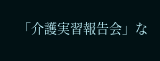「介護実習報告会」な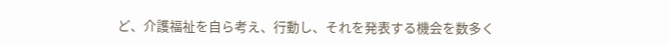ど、介護福祉を自ら考え、行動し、それを発表する機会を数多く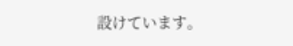設けています。